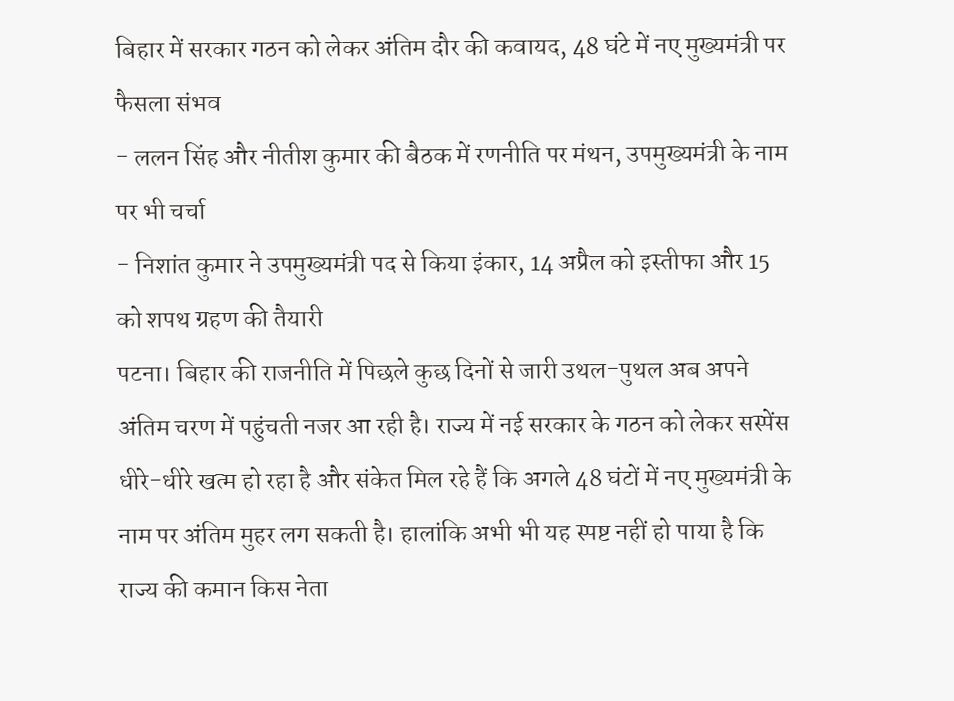बिहार में सरकार गठन को लेकर अंतिम दौर की कवायद, 48 घंटे में नए मुख्यमंत्री पर फैसला संभव
- ललन सिंह और नीतीश कुमार की बैठक में रणनीति पर मंथन, उपमुख्यमंत्री के नाम पर भी चर्चा
- निशांत कुमार ने उपमुख्यमंत्री पद से किया इंकार, 14 अप्रैल को इस्तीफा और 15 को शपथ ग्रहण की तैयारी
पटना। बिहार की राजनीति में पिछले कुछ दिनों से जारी उथल-पुथल अब अपने अंतिम चरण में पहुंचती नजर आ रही है। राज्य में नई सरकार के गठन को लेकर सस्पेंस धीरे-धीरे खत्म हो रहा है और संकेत मिल रहे हैं कि अगले 48 घंटों में नए मुख्यमंत्री के नाम पर अंतिम मुहर लग सकती है। हालांकि अभी भी यह स्पष्ट नहीं हो पाया है कि राज्य की कमान किस नेता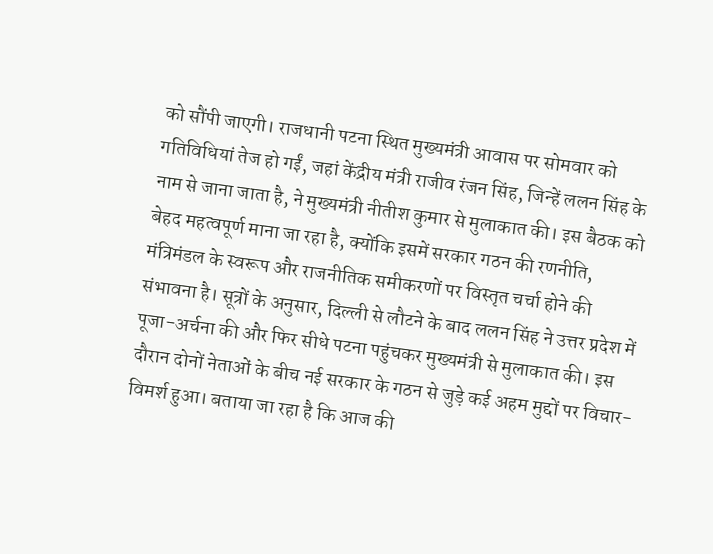को सौंपी जाएगी। राजधानी पटना स्थित मुख्यमंत्री आवास पर सोमवार को गतिविधियां तेज हो गईं, जहां केंद्रीय मंत्री राजीव रंजन सिंह, जिन्हें ललन सिंह के नाम से जाना जाता है, ने मुख्यमंत्री नीतीश कुमार से मुलाकात की। इस बैठक को बेहद महत्वपूर्ण माना जा रहा है, क्योंकि इसमें सरकार गठन की रणनीति, मंत्रिमंडल के स्वरूप और राजनीतिक समीकरणों पर विस्तृत चर्चा होने की संभावना है। सूत्रों के अनुसार, दिल्ली से लौटने के बाद ललन सिंह ने उत्तर प्रदेश में पूजा-अर्चना की और फिर सीधे पटना पहुंचकर मुख्यमंत्री से मुलाकात की। इस दौरान दोनों नेताओं के बीच नई सरकार के गठन से जुड़े कई अहम मुद्दों पर विचार-विमर्श हुआ। बताया जा रहा है कि आज की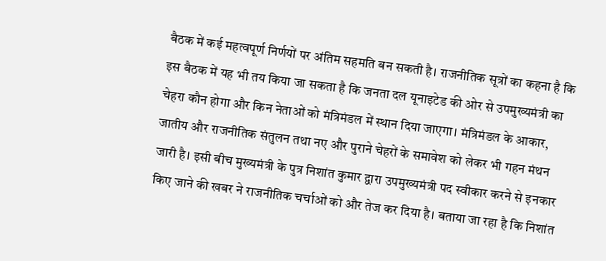बैठक में कई महत्वपूर्ण निर्णयों पर अंतिम सहमति बन सकती है। राजनीतिक सूत्रों का कहना है कि इस बैठक में यह भी तय किया जा सकता है कि जनता दल यूनाइटेड की ओर से उपमुख्यमंत्री का चेहरा कौन होगा और किन नेताओं को मंत्रिमंडल में स्थान दिया जाएगा। मंत्रिमंडल के आकार, जातीय और राजनीतिक संतुलन तथा नए और पुराने चेहरों के समावेश को लेकर भी गहन मंथन जारी है। इसी बीच मुख्यमंत्री के पुत्र निशांत कुमार द्वारा उपमुख्यमंत्री पद स्वीकार करने से इनकार किए जाने की खबर ने राजनीतिक चर्चाओं को और तेज कर दिया है। बताया जा रहा है कि निशांत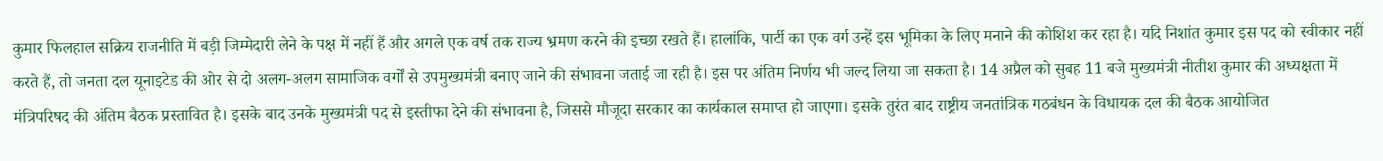कुमार फिलहाल सक्रिय राजनीति में बड़ी जिम्मेदारी लेने के पक्ष में नहीं हैं और अगले एक वर्ष तक राज्य भ्रमण करने की इच्छा रखते हैं। हालांकि, पार्टी का एक वर्ग उन्हें इस भूमिका के लिए मनाने की कोशिश कर रहा है। यदि निशांत कुमार इस पद को स्वीकार नहीं करते हैं, तो जनता दल यूनाइटेड की ओर से दो अलग-अलग सामाजिक वर्गों से उपमुख्यमंत्री बनाए जाने की संभावना जताई जा रही है। इस पर अंतिम निर्णय भी जल्द लिया जा सकता है। 14 अप्रैल को सुबह 11 बजे मुख्यमंत्री नीतीश कुमार की अध्यक्षता में मंत्रिपरिषद की अंतिम बैठक प्रस्तावित है। इसके बाद उनके मुख्यमंत्री पद से इस्तीफा देने की संभावना है, जिससे मौजूदा सरकार का कार्यकाल समाप्त हो जाएगा। इसके तुरंत बाद राष्ट्रीय जनतांत्रिक गठबंधन के विधायक दल की बैठक आयोजित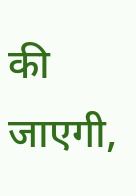की जाएगी,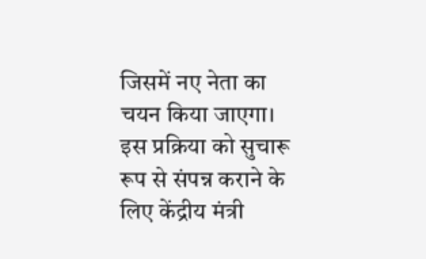जिसमें नए नेता का चयन किया जाएगा। इस प्रक्रिया को सुचारू रूप से संपन्न कराने के लिए केंद्रीय मंत्री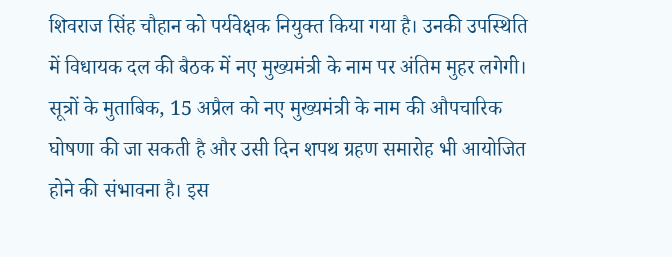शिवराज सिंह चौहान को पर्यवेक्षक नियुक्त किया गया है। उनकी उपस्थिति में विधायक दल की बैठक में नए मुख्यमंत्री के नाम पर अंतिम मुहर लगेगी। सूत्रों के मुताबिक, 15 अप्रैल को नए मुख्यमंत्री के नाम की औपचारिक घोषणा की जा सकती है और उसी दिन शपथ ग्रहण समारोह भी आयोजित होने की संभावना है। इस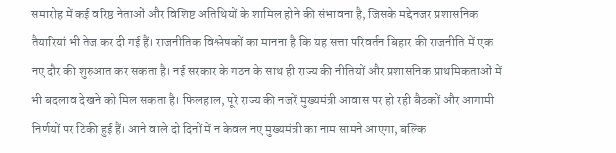समारोह में कई वरिष्ठ नेताओं और विशिष्ट अतिथियों के शामिल होने की संभावना है, जिसके मद्देनजर प्रशासनिक तैयारियां भी तेज कर दी गई हैं। राजनीतिक विश्लेषकों का मानना है कि यह सत्ता परिवर्तन बिहार की राजनीति में एक नए दौर की शुरुआत कर सकता है। नई सरकार के गठन के साथ ही राज्य की नीतियों और प्रशासनिक प्राथमिकताओं में भी बदलाव देखने को मिल सकता है। फिलहाल, पूरे राज्य की नजरें मुख्यमंत्री आवास पर हो रही बैठकों और आगामी निर्णयों पर टिकी हुई हैं। आने वाले दो दिनों में न केवल नए मुख्यमंत्री का नाम सामने आएगा, बल्कि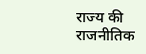राज्य की राजनीतिक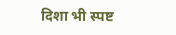दिशा भी स्पष्ट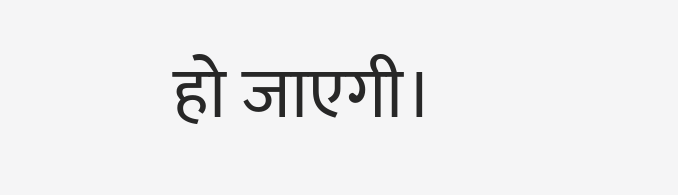हो जाएगी।